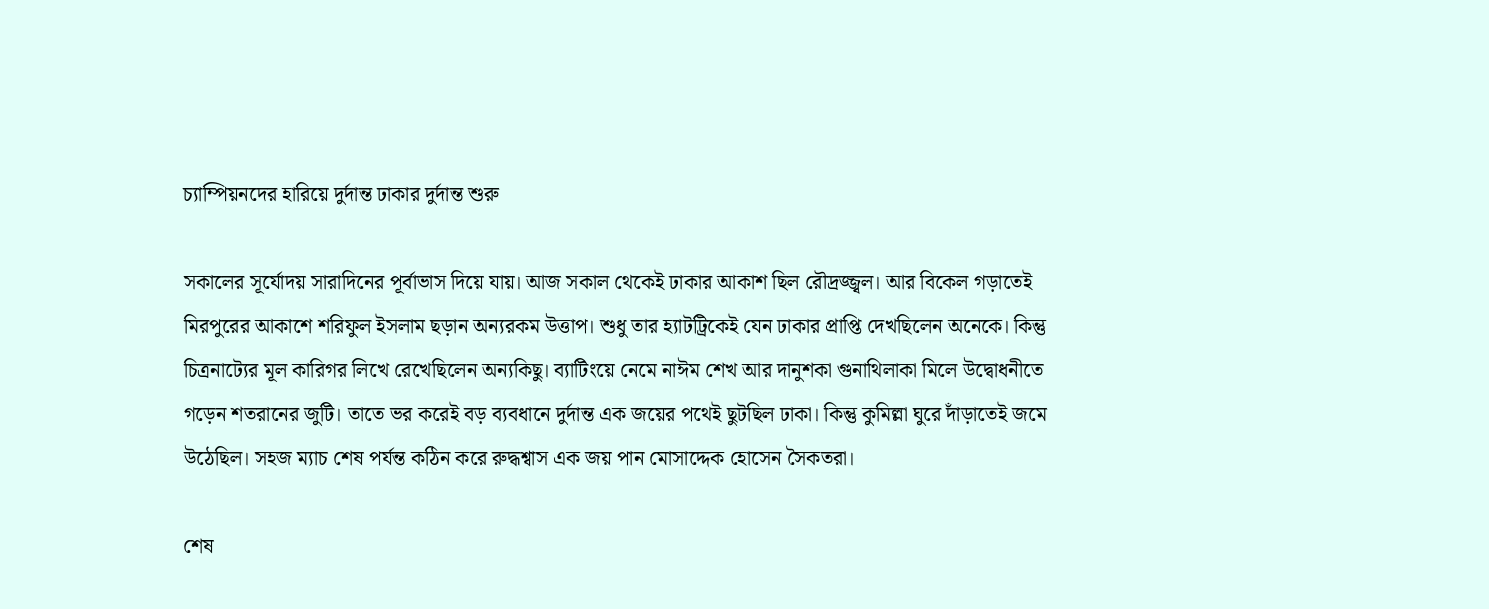চ্যাম্পিয়নদের হারিয়ে দুর্দান্ত ঢাকার দুর্দান্ত শুরু

সকালের সূর্যোদয় সারাদিনের পূর্বাভাস দিয়ে যায়। আজ সকাল থেকেই ঢাকার আকাশ ছিল রৌদ্রজ্জ্বল। আর বিকেল গড়াতেই মিরপুরের আকাশে শরিফুল ইসলাম ছড়ান অন্যরকম উত্তাপ। শুধু তার হ্যাটট্রিকেই যেন ঢাকার প্রাপ্তি দেখছিলেন অনেকে। কিন্তু চিত্রনাট্যের মূল কারিগর লিখে রেখেছিলেন অন্যকিছু। ব্যাটিংয়ে নেমে নাঈম শেখ আর দানুশকা গুনাথিলাকা মিলে উদ্বোধনীতে গড়েন শতরানের জুটি। তাতে ভর করেই বড় ব্যবধানে দুর্দান্ত এক জয়ের পথেই ছুটছিল ঢাকা। কিন্তু কুমিল্লা ঘুরে দাঁড়াতেই জমে উঠেছিল। সহজ ম্যাচ শেষ পর্যন্ত কঠিন করে রুদ্ধশ্বাস এক জয় পান মোসাদ্দেক হোসেন সৈকতরা।

শেষ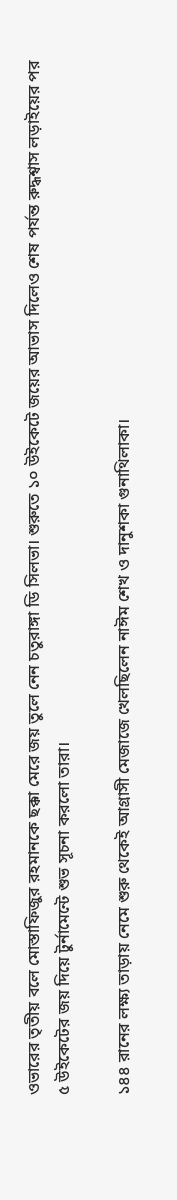ওভারের তৃতীয় বলে মোস্তাফিজুর রহমানকে ছক্কা মেরে জয় তুলে নেন চতুরাঙ্গা ডি সিলভা। শুরুতে ১০ উইকেটে জয়ের আভাস দিলেও শেষ পর্যন্ত রুদ্ধশ্বাস লড়াইয়ের পর ৫ উইকেটের জয় দিয়ে টুর্নামেন্টে শুভ সূচনা করলো তারা।

১৪৪ রানের লক্ষ্য তাড়ায় নেমে শুরু থেকেই আগ্রাসী মেজাজে খেলছিলেন নাঈম শেখ ও দানুশকা গুনাথিলাকা।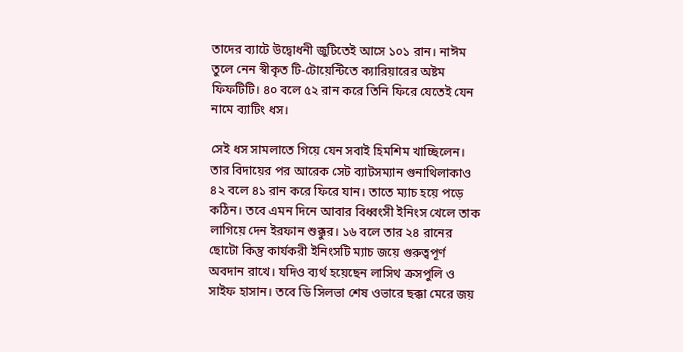তাদের ব্যাটে উদ্বোধনী জুটিতেই আসে ১০১ রান। নাঈম তুলে নেন স্বীকৃত টি-টোয়েন্টিতে ক্যারিয়ারের অষ্টম ফিফটিটি। ৪০ বলে ৫২ রান করে তিনি ফিরে যেতেই যেন নামে ব্যাটিং ধস।

সেই ধস সামলাতে গিয়ে যেন সবাই হিমশিম খাচ্ছিলেন। তার বিদায়ের পর আরেক সেট ব্যাটসম্যান গুনাথিলাকাও ৪২ বলে ৪১ রান করে ফিরে যান। তাতে ম্যাচ হয়ে পড়ে কঠিন। তবে এমন দিনে আবার বিধ্বংসী ইনিংস খেলে তাক লাগিয়ে দেন ইরফান শুক্কুর। ১৬ বলে তার ২৪ রানের ছোটো কিন্তু কার্যকরী ইনিংসটি ম্যাচ জয়ে গুরুত্বপূর্ণ অবদান রাখে। যদিও ব্যর্থ হয়েছেন লাসিথ ক্রসপুলি ও সাইফ হাসান। তবে ডি সিলভা শেষ ওভারে ছক্কা মেরে জয়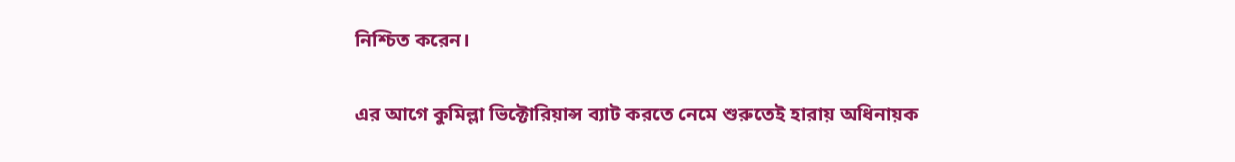নিশ্চিত করেন।

এর আগে কুমিল্লা ভিক্টোরিয়ান্স ব্যাট করতে নেমে শুরুতেই হারায় অধিনায়ক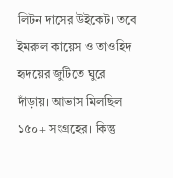লিটন দাসের উইকেট। তবে ইমরুল কায়েস ও তাওহিদ হৃদয়ের জুটিতে ঘুরে দাঁড়ায়। আভাস মিলছিল ১৫০+ সংগ্রহের। কিন্তু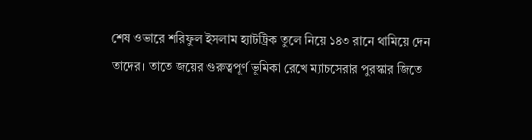শেষ ওভারে শরিফুল ইসলাম হ্যাটট্রিক তুলে নিয়ে ১৪৩ রানে থামিয়ে দেন তাদের। তাতে জয়ের গুরুত্বপূর্ণ ভূমিকা রেখে ম্যাচসেরার পুরস্কার জিতে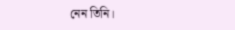নেন তিনি।